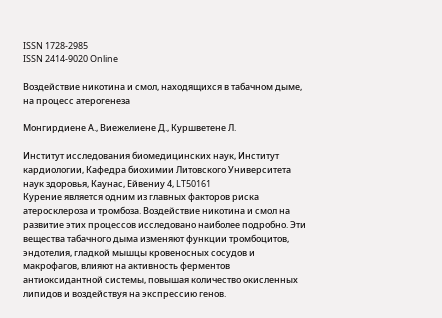ISSN 1728-2985
ISSN 2414-9020 Online

Воздействие никотина и смол, находящихся в табачном дыме, на процесс атерогенеза

Монгирдиене А., Виежелиене Д., Куршветене Л.

Институт исследования биомедицинских наук, Институт кардиологии, Кафедра биохимии Литовского Университета наук здоровья, Каунас, Ейвениу 4, LT50161
Курение является одним из главных факторов риска атеросклероза и тромбоза. Воздействие никотина и смол на развитие этих процессов исследовано наиболее подробно. Эти вещества табачного дыма изменяют функции тромбоцитов, эндотелия, гладкой мышцы кровеносных сосудов и макрофагов, влияют на активность ферментов антиоксидантной системы, повышая количество окисленных липидов и воздействуя на экспрессию генов.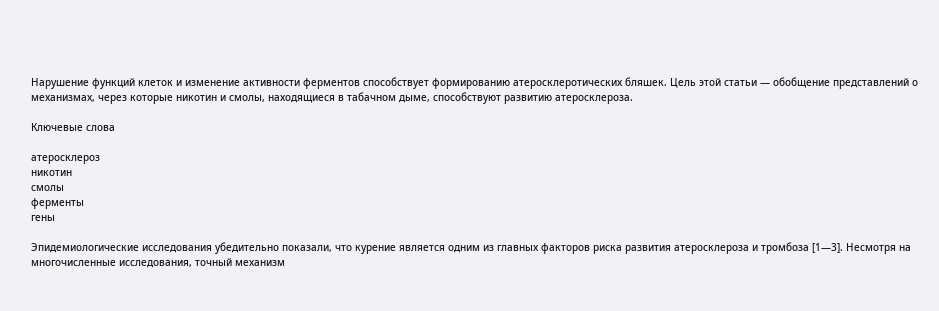Нарушение функций клеток и изменение активности ферментов способствует формированию атеросклеротических бляшек. Цель этой статьи — обобщение представлений о механизмах, через которые никотин и смолы, находящиеся в табачном дыме, способствуют развитию атеросклероза.

Ключевые слова

атеросклероз
никотин
смолы
ферменты
гены

Эпидемиологические исследования убедительно показали, что курение является одним из главных факторов риска развития атеросклероза и тромбоза [1—3]. Несмотря на многочисленные исследования, точный механизм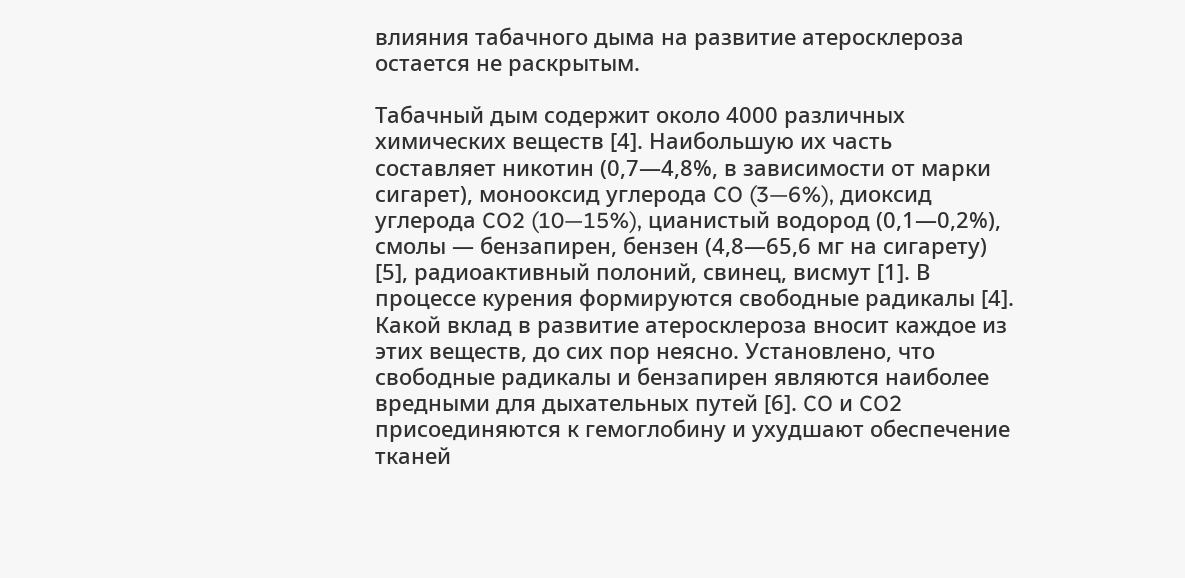влияния табачного дыма на развитие атеросклероза остается не раскрытым.

Табачный дым содержит около 4000 различных химических веществ [4]. Наибольшую их часть составляет никотин (0,7—4,8%, в зависимости от марки сигарет), монооксид углерода CO (3—6%), диоксид углерода CO2 (10—15%), цианистый водород (0,1—0,2%), смолы — бензапирен, бензен (4,8—65,6 мг на сигарету) [5], радиоактивный полоний, свинец, висмут [1]. В процессе курения формируются свободные радикалы [4]. Какой вклад в развитие атеросклероза вносит каждое из этих веществ, до сих пор неясно. Установлено, что свободные радикалы и бензапирен являются наиболее вредными для дыхательных путей [6]. CO и CO2 присоединяются к гемоглобину и ухудшают обеспечение тканей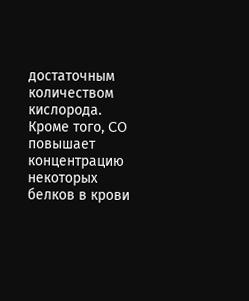достаточным количеством кислорода. Кроме того, CO повышает концентрацию некоторых белков в крови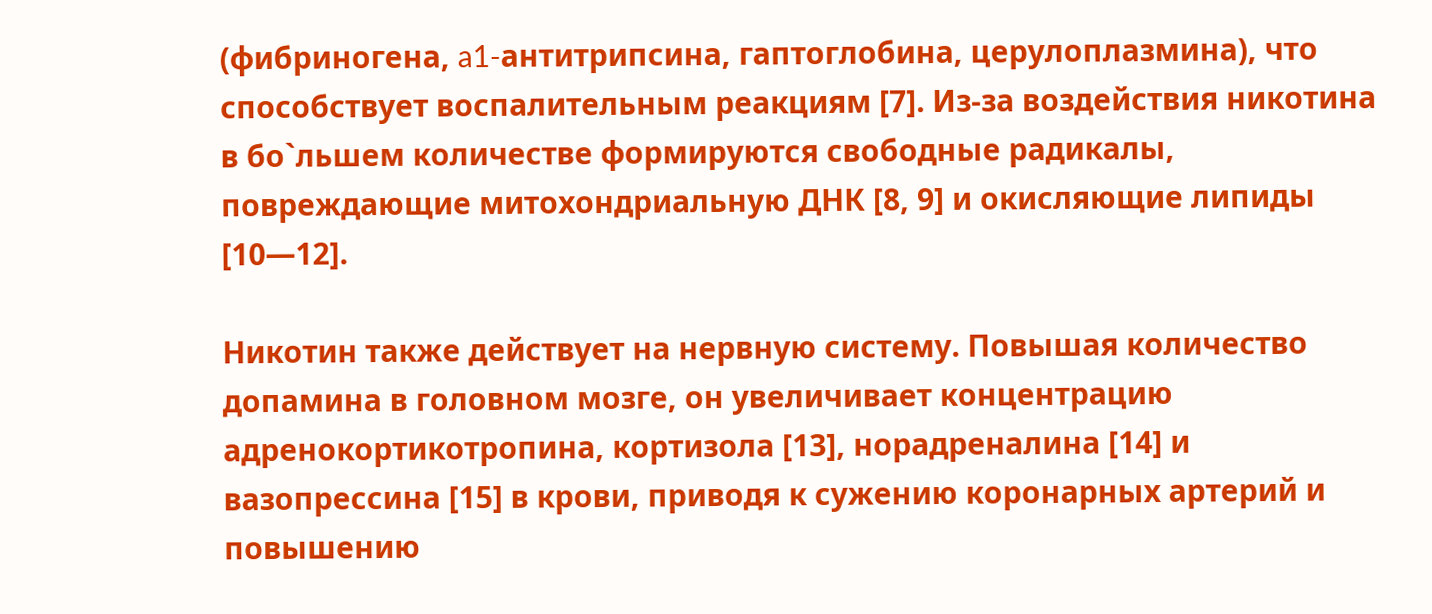(фибриногена, a1-антитрипсина, гаптоглобина, церулоплазмина), что способствует воспалительным реакциям [7]. Из-за воздействия никотина в бо`льшем количестве формируются свободные радикалы, повреждающие митохондриальную ДНК [8, 9] и окисляющие липиды [10—12].

Никотин также действует на нервную систему. Повышая количество допамина в головном мозге, он увеличивает концентрацию адренокортикотропина, кортизола [13], норадреналина [14] и вазопрессина [15] в крови, приводя к сужению коронарных артерий и повышению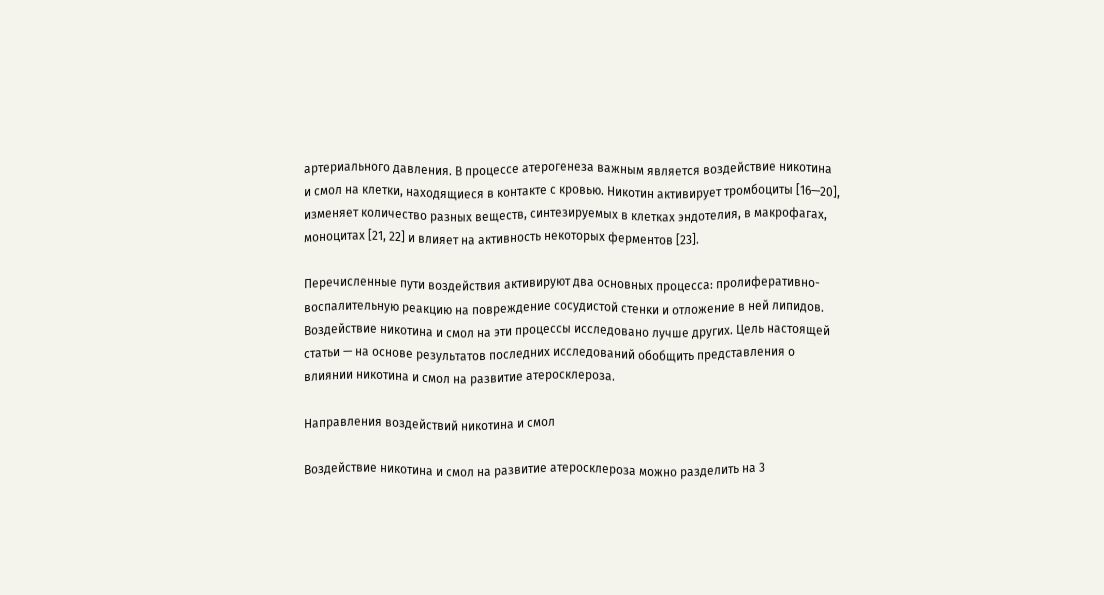артериального давления. В процессе атерогенеза важным является воздействие никотина и смол на клетки, находящиеся в контакте с кровью. Никотин активирует тромбоциты [16—20], изменяет количество разных веществ, синтезируемых в клетках эндотелия, в макрофагах, моноцитах [21, 22] и влияет на активность некоторых ферментов [23].

Перечисленные пути воздействия активируют два основных процесса: пролиферативно-воспалительную реакцию на повреждение сосудистой стенки и отложение в ней липидов. Воздействие никотина и смол на эти процессы исследовано лучше других. Цель настоящей статьи — на основе результатов последних исследований обобщить представления о влиянии никотина и смол на развитие атеросклероза.

Направления воздействий никотина и смол

Воздействие никотина и смол на развитие атеросклероза можно разделить на 3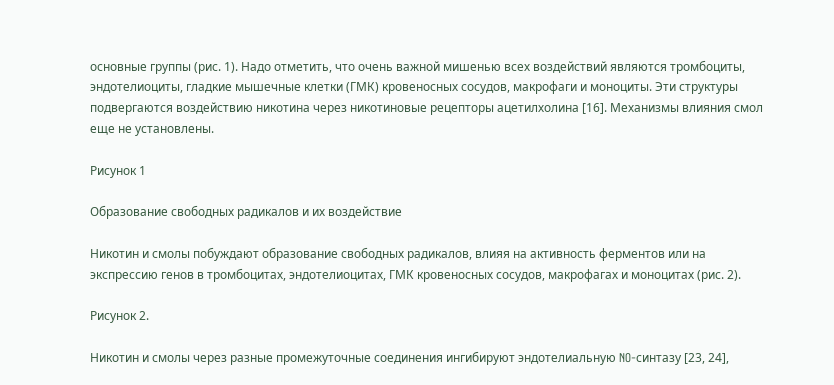основные группы (рис. 1). Надо отметить, что очень важной мишенью всех воздействий являются тромбоциты, эндотелиоциты, гладкие мышечные клетки (ГМК) кровеносных сосудов, макрофаги и моноциты. Эти структуры подвергаются воздействию никотина через никотиновые рецепторы ацетилхолина [16]. Механизмы влияния смол еще не установлены.

Рисунок 1

Образование свободных радикалов и их воздействие

Никотин и смолы побуждают образование свободных радикалов, влияя на активность ферментов или на экспрессию генов в тромбоцитах, эндотелиоцитах, ГМК кровеносных сосудов, макрофагах и моноцитах (рис. 2).

Рисунок 2.

Никотин и смолы через разные промежуточные соединения ингибируют эндотелиальную NO-синтазу [23, 24],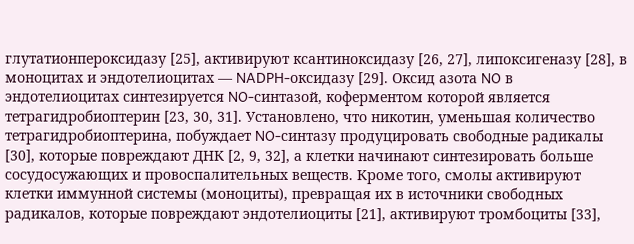глутатионпероксидазу [25], активируют ксантиноксидазу [26, 27], липоксигеназу [28], в моноцитах и эндотелиоцитах — NADPH-оксидазу [29]. Оксид азота NO в эндотелиоцитах синтезируется NO-синтазой, коферментом которой является тетрагидробиоптерин [23, 30, 31]. Установлено, что никотин, уменьшая количество тетрагидробиоптерина, побуждает NO-синтазу продуцировать свободные радикалы [30], которые повреждают ДНК [2, 9, 32], а клетки начинают синтезировать больше сосудосужающих и провоспалительных веществ. Кроме того, смолы активируют клетки иммунной системы (моноциты), превращая их в источники свободных радикалов, которые повреждают эндотелиоциты [21], активируют тромбоциты [33],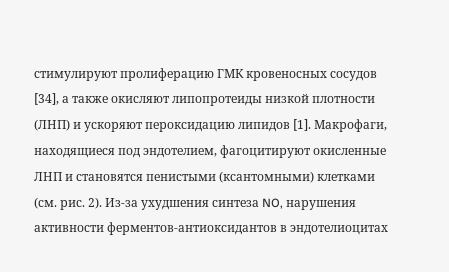стимулируют пролиферацию ГМК кровеносных сосудов [34], а также окисляют липопротеиды низкой плотности (ЛНП) и ускоряют пероксидацию липидов [1]. Макрофаги, находящиеся под эндотелием, фагоцитируют окисленные ЛНП и становятся пенистыми (ксантомными) клетками (см. рис. 2). Из-за ухудшения синтеза NO, нарушения активности ферментов-антиоксидантов в эндотелиоцитах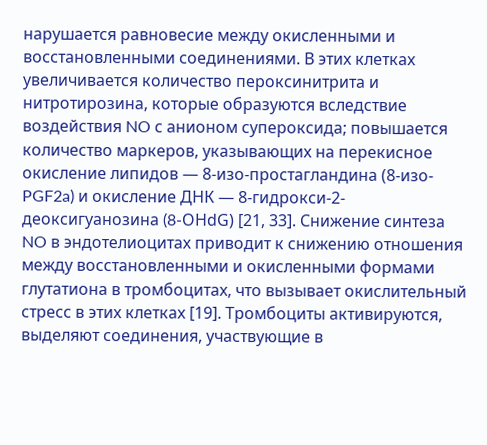нарушается равновесие между окисленными и восстановленными соединениями. В этих клетках увеличивается количество пероксинитрита и нитротирозина, которые образуются вследствие воздействия NO с анионом супероксида; повышается количество маркеров, указывающих на перекисное окисление липидов — 8-изо-простагландина (8-изо-PGF2a) и окисление ДНК — 8-гидрокси-2-деоксигуанозина (8-OНdG) [21, 33]. Снижение синтеза NO в эндотелиоцитах приводит к снижению отношения между восстановленными и окисленными формами глутатиона в тромбоцитах, что вызывает окислительный стресс в этих клетках [19]. Тромбоциты активируются, выделяют соединения, участвующие в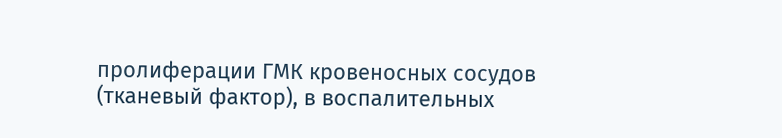пролиферации ГМК кровеносных сосудов (тканевый фактор), в воспалительных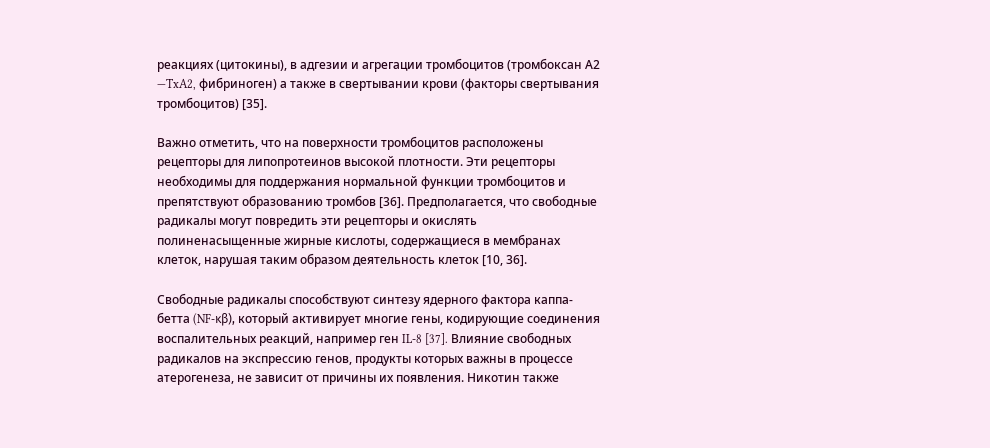реакциях (цитокины), в адгезии и агрегации тромбоцитов (тромбоксан А2 —TxA2, фибриноген) а также в свертывании крови (факторы свертывания тромбоцитов) [35].

Важно отметить, что на поверхности тромбоцитов расположены рецепторы для липопротеинов высокой плотности. Эти рецепторы необходимы для поддержания нормальной функции тромбоцитов и препятствуют образованию тромбов [36]. Предполагается, что свободные радикалы могут повредить эти рецепторы и окислять полиненасыщенные жирные кислоты, содержащиеся в мембранах клеток, нарушая таким образом деятельность клеток [10, 36].

Свободные радикалы способствуют синтезу ядерного фактора каппа-бетта (NF-κβ), который активирует многие гены, кодирующие соединения воспалительных реакций, например ген IL-8 [37]. Влияние свободных радикалов на экспрессию генов, продукты которых важны в процессе атерогенеза, не зависит от причины их появления. Никотин также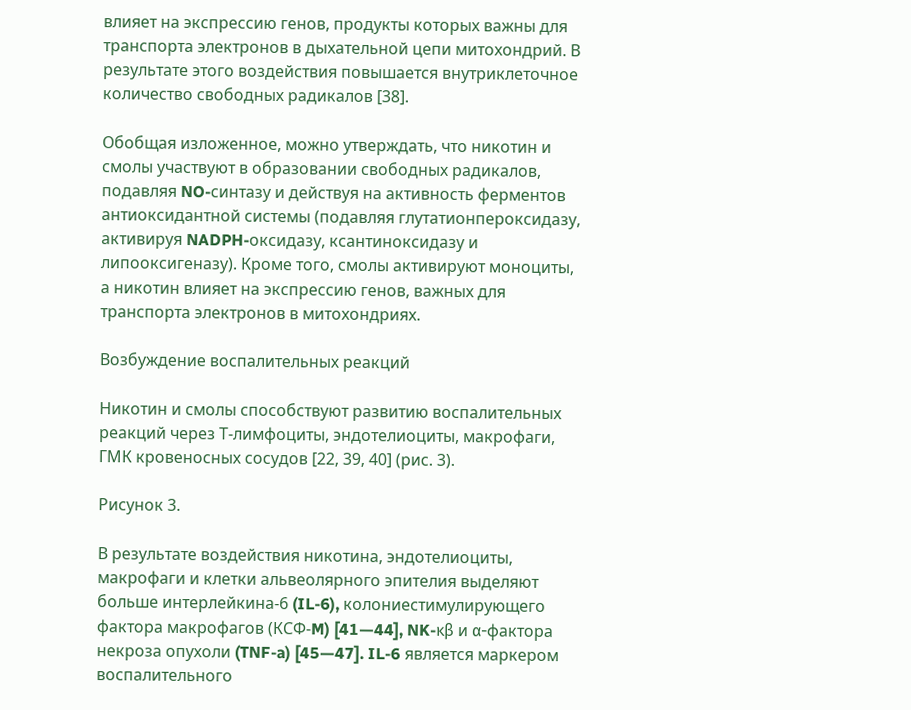влияет на экспрессию генов, продукты которых важны для транспорта электронов в дыхательной цепи митохондрий. В результате этого воздействия повышается внутриклеточное количество свободных радикалов [38].

Обобщая изложенное, можно утверждать, что никотин и смолы участвуют в образовании свободных радикалов, подавляя NO-синтазу и действуя на активность ферментов антиоксидантной системы (подавляя глутатионпероксидазу, активируя NADPH-оксидазу, ксантиноксидазу и липооксигеназу). Кроме того, смолы активируют моноциты, а никотин влияет на экспрессию генов, важных для транспорта электронов в митохондриях.

Bозбуждение воспалительных реакций

Никотин и смолы способствуют развитию воспалительных реакций через Т-лимфоциты, эндотелиоциты, макрофаги, ГМК кровеносных сосудов [22, 39, 40] (рис. 3).

Рисунок 3.

В результате воздействия никотина, эндотелиоциты, макрофаги и клетки альвеолярного эпителия выделяют больше интерлейкина-6 (IL-6), колониестимулирующего фактора макрофагов (КСФ-M) [41—44], NK-κβ и α-фактора некроза опухоли (TNF-a) [45—47]. IL-6 является маркером воспалительного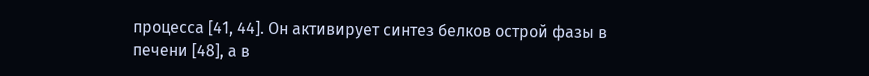процесса [41, 44]. Он активирует синтез белков острой фазы в печени [48], а в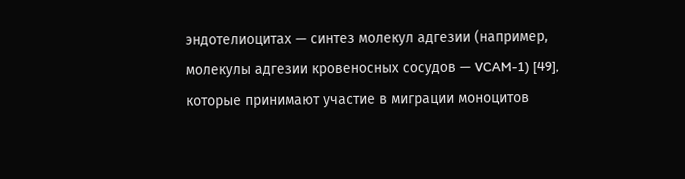эндотелиоцитах — синтез молекул адгезии (например, молекулы адгезии кровеносных сосудов — VCAM-1) [49], которые принимают участие в миграции моноцитов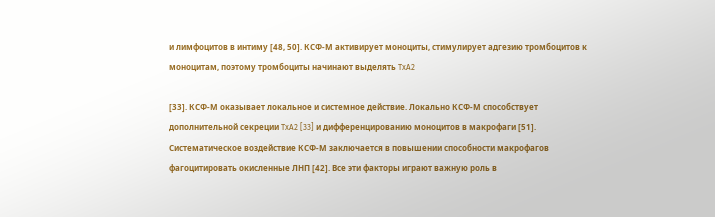и лимфоцитов в интиму [48, 50]. КСФ-М активирует моноциты, стимулирует адгезию тромбоцитов к моноцитам, поэтому тромбоциты начинают выделять TxA2

[33]. КСФ-М оказывает локальное и системное действие. Локально КСФ-М способствует дополнительной секреции TxA2 [33] и дифференцированию моноцитов в макрофаги [51]. Систематическое воздействие КСФ-М заключается в повышении способности макрофагов фагоцитировать окисленные ЛНП [42]. Все эти факторы играют важную роль в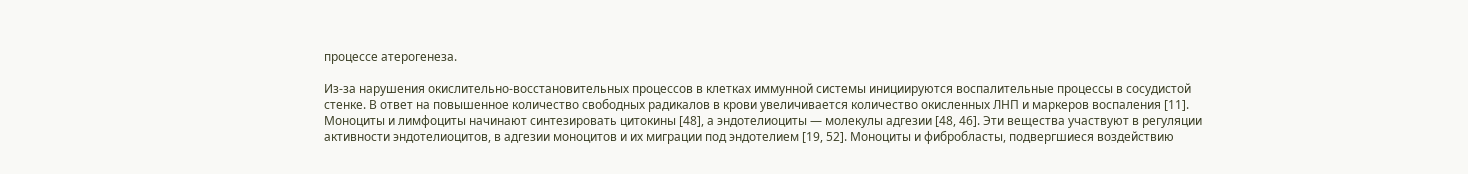процессе атерогенеза.

Из-за нарушения окислительно-восстановительных процессов в клетках иммунной системы инициируются воспалительные процессы в сосудистой стенке. В ответ на повышенное количество свободных радикалов в крови увеличивается количество окисленных ЛНП и маркеров воспаления [11]. Моноциты и лимфоциты начинают синтезировать цитокины [48], а эндотелиоциты — молекулы адгезии [48, 46]. Эти вещества участвуют в регуляции активности эндотелиоцитов, в адгезии моноцитов и их миграции под эндотелием [19, 52]. Моноциты и фибробласты, подвергшиеся воздействию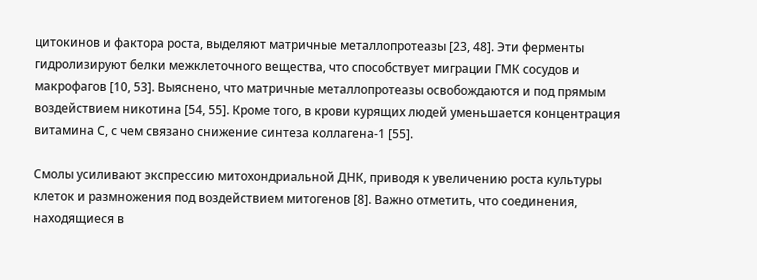цитокинов и фактора роста, выделяют матричные металлопротеазы [23, 48]. Эти ферменты гидролизируют белки межклеточного вещества, что способствует миграции ГМК сосудов и макрофагов [10, 53]. Выяснено, что матричные металлопротеазы освобождаются и под прямым воздействием никотина [54, 55]. Кроме того, в крови курящих людей уменьшается концентрация витамина С, с чем связано снижение синтеза коллагена-1 [55].

Смолы усиливают экспрессию митохондриальной ДНК, приводя к увеличению роста культуры клеток и размножения под воздействием митогенов [8]. Важно отметить, что соединения, находящиеся в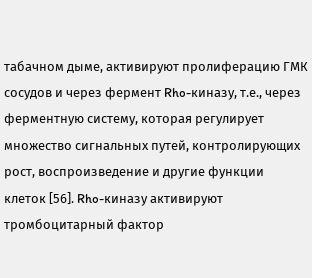табачном дыме, активируют пролиферацию ГМК сосудов и через фермент Rho-киназу, т.е., через ферментную систему, которая регулирует множество сигнальных путей, контролирующих рост, воспроизведение и другие функции клеток [56]. Rho-киназу активируют тромбоцитарный фактор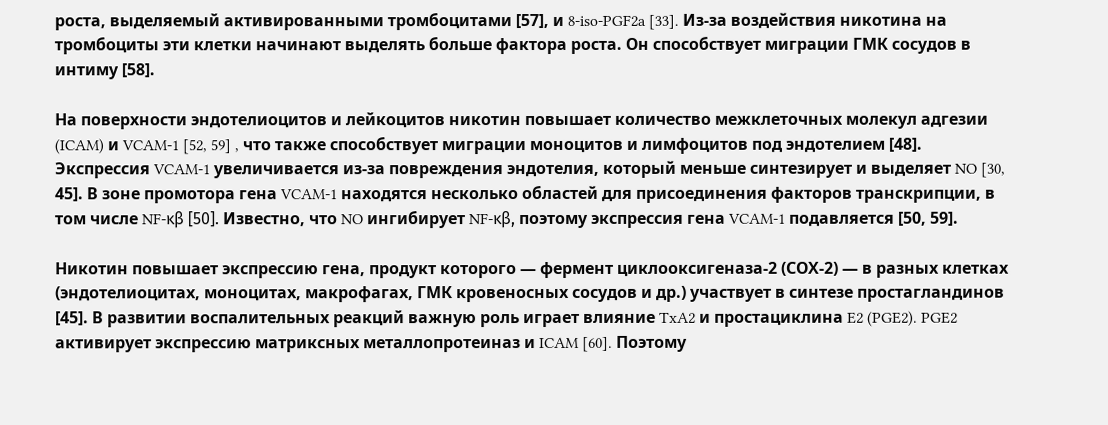роста, выделяемый активированными тромбоцитами [57], и 8-iso-PGF2a [33]. Из-за воздействия никотина на тромбоциты эти клетки начинают выделять больше фактора роста. Он способствует миграции ГМК сосудов в интиму [58].

На поверхности эндотелиоцитов и лейкоцитов никотин повышает количество межклеточных молекул адгезии (ICAM) и VCAM-1 [52, 59] , что также способствует миграции моноцитов и лимфоцитов под эндотелием [48]. Экспрессия VCAM-1 увеличивается из-за повреждения эндотелия, который меньше синтезирует и выделяет NO [30, 45]. В зоне промотора гена VCAM-1 находятся несколько областей для присоединения факторов транскрипции, в том числе NF-κβ [50]. Известно, что NO ингибирует NF-κβ, поэтому экспрессия гена VCAM-1 подавляется [50, 59].

Никотин повышает экспрессию гена, продукт которого — фермент циклооксигеназа-2 (СОХ-2) — в разных клетках (эндотелиоцитах, моноцитах, макрофагах, ГМК кровеносных сосудов и др.) участвует в синтезе простагландинов [45]. В развитии воспалительных реакций важную роль играет влияние TxA2 и простациклина E2 (PGE2). PGE2 активирует экспрессию матриксных металлопротеиназ и ICAM [60]. Поэтому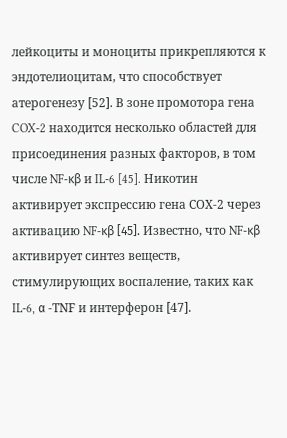лейкоциты и моноциты прикрепляются к эндотелиоцитам, что способствует атерогенезу [52]. В зоне промотора гена COX-2 находится несколько областей для присоединения разных факторов, в том числе NF-κβ и IL-6 [45]. Никотин активирует экспрессию гена СОХ-2 через активацию NF-κβ [45]. Известно, что NF-κβ активирует синтез веществ, стимулирующих воспаление, таких как IL-6, α -ТNF и интерферон [47].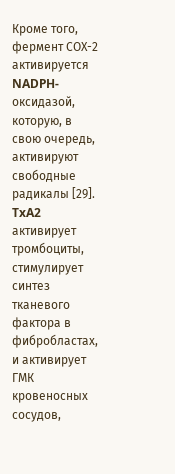Кроме того, фермент СОХ-2 активируется NADPH-оксидазой, которую, в свою очередь, активируют свободные радикалы [29]. TxA2 активирует тромбоциты, стимулирует синтез тканевого фактора в фибробластах, и активирует ГМК кровеносных сосудов,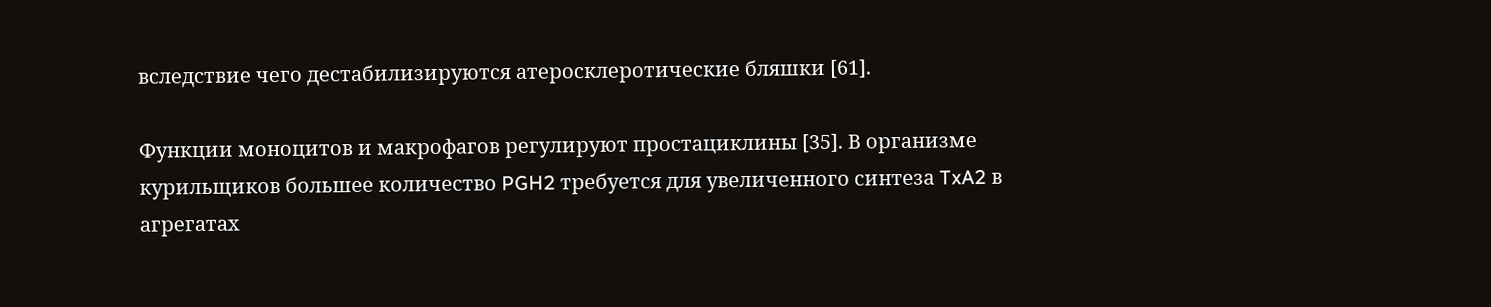вследствие чего дестабилизируются атеросклеротические бляшки [61].

Функции моноцитов и макрофагов регулируют простациклины [35]. В организме курильщиков большее количество PGH2 требуется для увеличенного синтеза TxA2 в агрегатах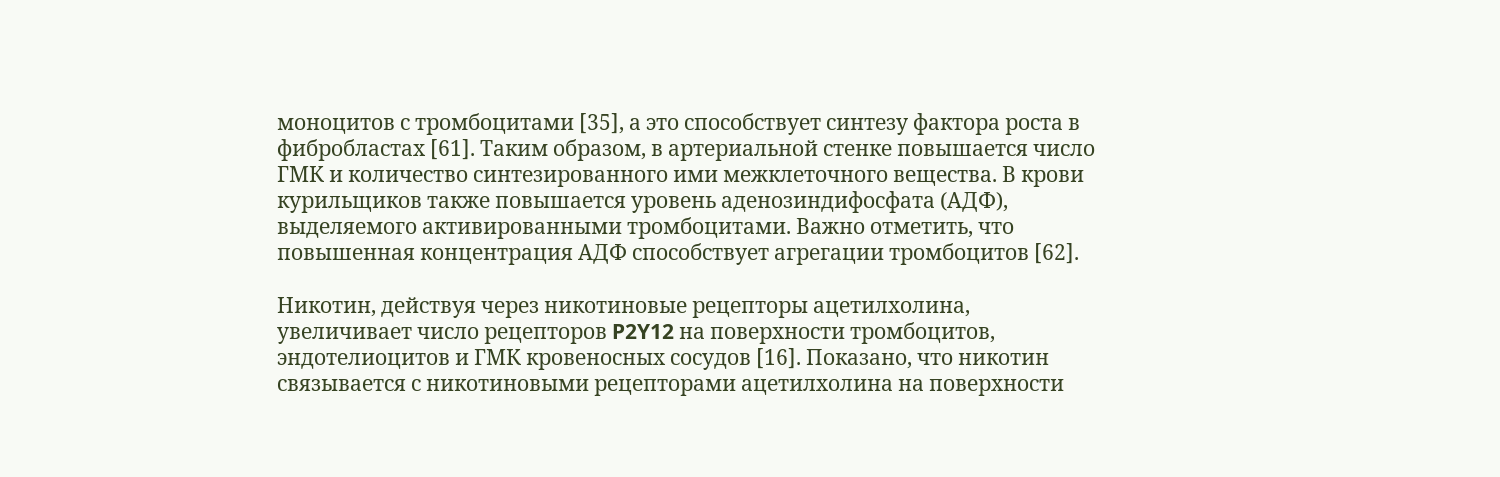моноцитов с тромбоцитами [35], а это способствует синтезу фактора роста в фибробластах [61]. Таким образом, в артериальной стенке повышается число ГМК и количество синтезированного ими межклеточного вещества. В крови курильщиков также повышается уровень аденозиндифосфата (АДФ), выделяемого активированными тромбоцитами. Важно отметить, что повышенная концентрация АДФ способствует агрегации тромбоцитов [62].

Никотин, действуя через никотиновые рецепторы ацетилхолина, увеличивает число рецепторов P2Y12 на поверхности тромбоцитов, эндотелиоцитов и ГМК кровеносных сосудов [16]. Показано, что никотин связывается с никотиновыми рецепторами ацетилхолина на поверхности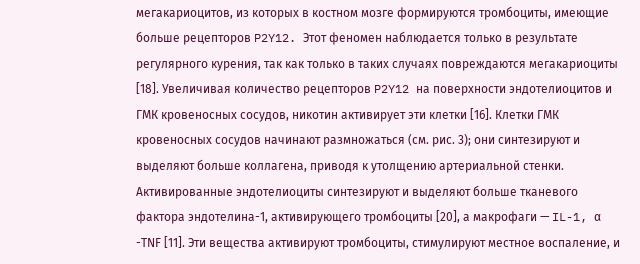мегакариоцитов, из которых в костном мозге формируются тромбоциты, имеющие больше рецепторов P2Y12. Этот феномен наблюдается только в результате регулярного курения, так как только в таких случаях повреждаются мегакариоциты [18]. Увеличивая количество рецепторов P2Y12 на поверхности эндотелиоцитов и ГМК кровеносных сосудов, никотин активирует эти клетки [16]. Клетки ГМК кровеносных сосудов начинают размножаться (см. рис. 3); они синтезируют и выделяют больше коллагена, приводя к утолщению артериальной стенки. Активированные эндотелиоциты синтезируют и выделяют больше тканевого фактора эндотелина-1, активирующего тромбоциты [20], а макрофаги — IL-1, α -ТNF [11]. Эти вещества активируют тромбоциты, стимулируют местное воспаление, и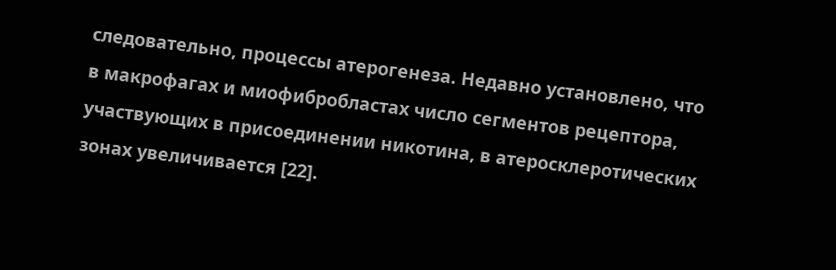следовательно, процессы атерогенеза. Недавно установлено, что в макрофагах и миофибробластах число сегментов рецептора, участвующих в присоединении никотина, в атеросклеротических зонах увеличивается [22].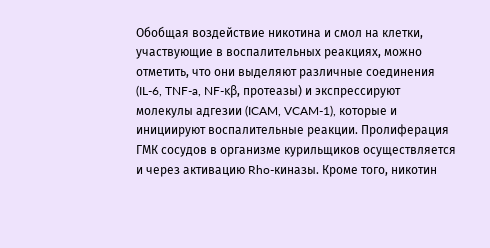Обобщая воздействие никотина и смол на клетки, участвующие в воспалительных реакциях, можно отметить, что они выделяют различные соединения (IL-6, TNF-a, NF-κβ, протеазы) и экспрессируют молекулы адгезии (ICAM, VCAM-1), которые и инициируют воспалительные реакции. Пролиферация ГМК сосудов в организме курильщиков осуществляется и через активацию Rho-киназы. Кроме того, никотин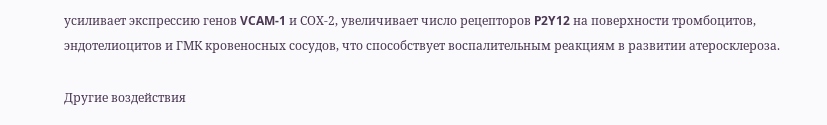усиливает экспрессию генов VCAM-1 и СОХ-2, увеличивает число рецепторов P2Y12 на поверхности тромбоцитов, эндотелиоцитов и ГМК кровеносных сосудов, что способствует воспалительным реакциям в развитии атеросклероза.

Другие воздействия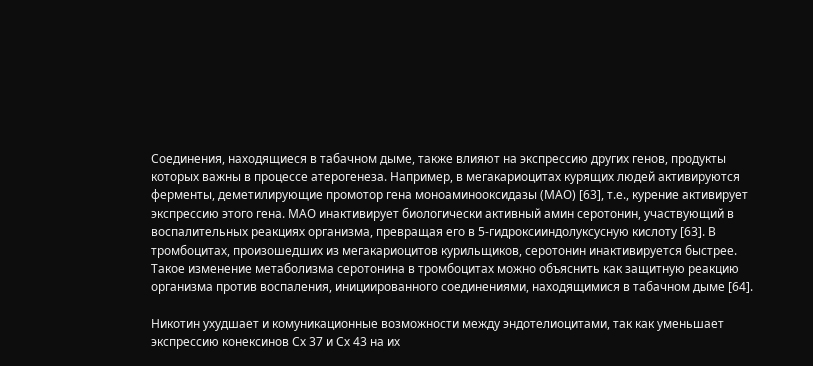Соединения, находящиеся в табачном дыме, также влияют на экспрессию других генов, продукты которых важны в процессе атерогенеза. Например, в мегакариоцитах курящих людей активируются ферменты, деметилирующие промотор гена моноаминооксидазы (МАО) [63], т.е., курение активирует экспрессию этого гена. МАО инактивирует биологически активный амин серотонин, участвующий в воспалительных реакциях организма, превращая его в 5-гидроксииндолуксусную кислоту [63]. В тромбоцитах, произошедших из мегакариоцитов курильщиков, серотонин инактивируется быстрее. Такое изменение метаболизма серотонина в тромбоцитах можно объяснить как защитную реакцию организма против воспаления, инициированного соединениями, находящимися в табачном дыме [64].

Никотин ухудшает и комуникационные возможности между эндотелиоцитами, так как уменьшает экспрессию конексинов Сх 37 и Сх 43 на их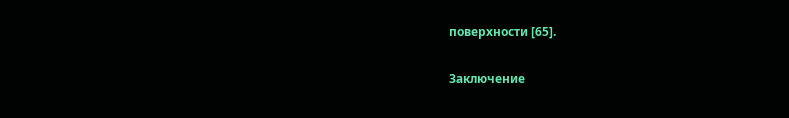поверхности [65].

Заключение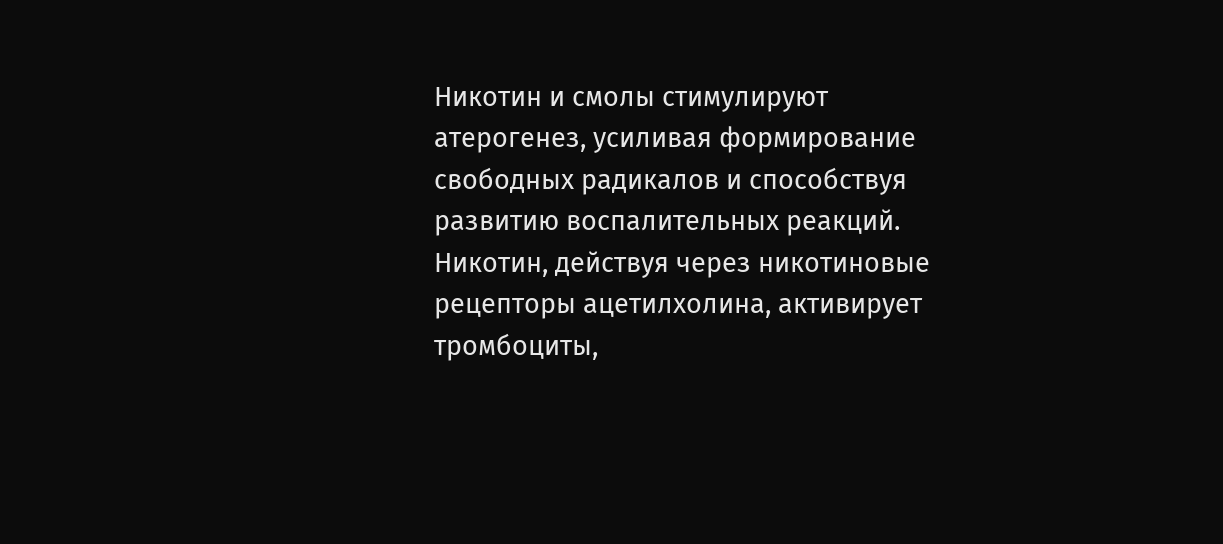Никотин и смолы стимулируют атерогенез, усиливая формирование свободных радикалов и способствуя развитию воспалительных реакций. Никотин, действуя через никотиновые рецепторы ацетилхолина, активирует тромбоциты,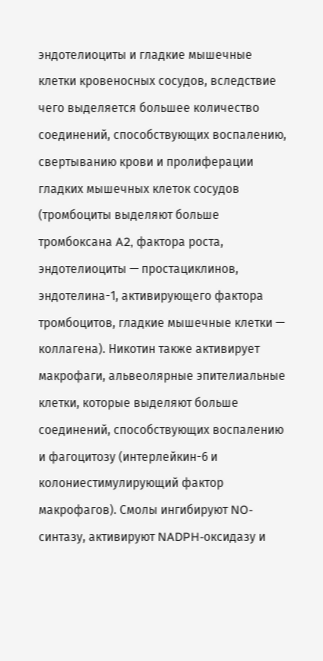эндотелиоциты и гладкие мышечные клетки кровеносных сосудов, вследствие чего выделяется большее количество соединений, способствующих воспалению, свертыванию крови и пролиферации гладких мышечных клеток сосудов (тромбоциты выделяют больше тромбоксана A2, фактора роста, эндотелиоциты — простациклинов, эндотелина-1, активирующего фактора тромбоцитов, гладкие мышечные клетки — коллагена). Никотин также активирует макрофаги, альвеолярные эпителиальные клетки, которые выделяют больше соединений, способствующих воспалению и фагоцитозу (интерлейкин-6 и колониестимулирующий фактор макрофагов). Смолы ингибируют NO-синтазу, активируют NADPH-оксидазу и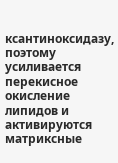ксантиноксидазу, поэтому усиливается перекисное окисление липидов и активируются матриксные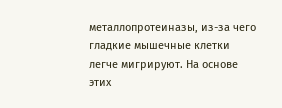металлопротеиназы, из-за чего гладкие мышечные клетки легче мигрируют. На основе этих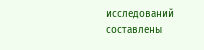исследований составлены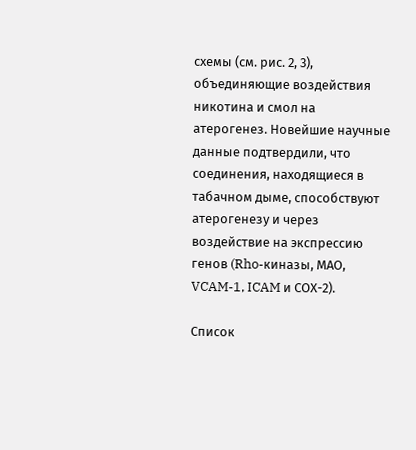схемы (см. рис. 2, 3), объединяющие воздействия никотина и смол на атерогенез. Новейшие научные данные подтвердили, что соединения, находящиеся в табачном дыме, способствуют атерогенезу и через воздействие на экспрессию генов (Rho-киназы, МАО, VCAM-1, ICAM и СОХ-2).

Список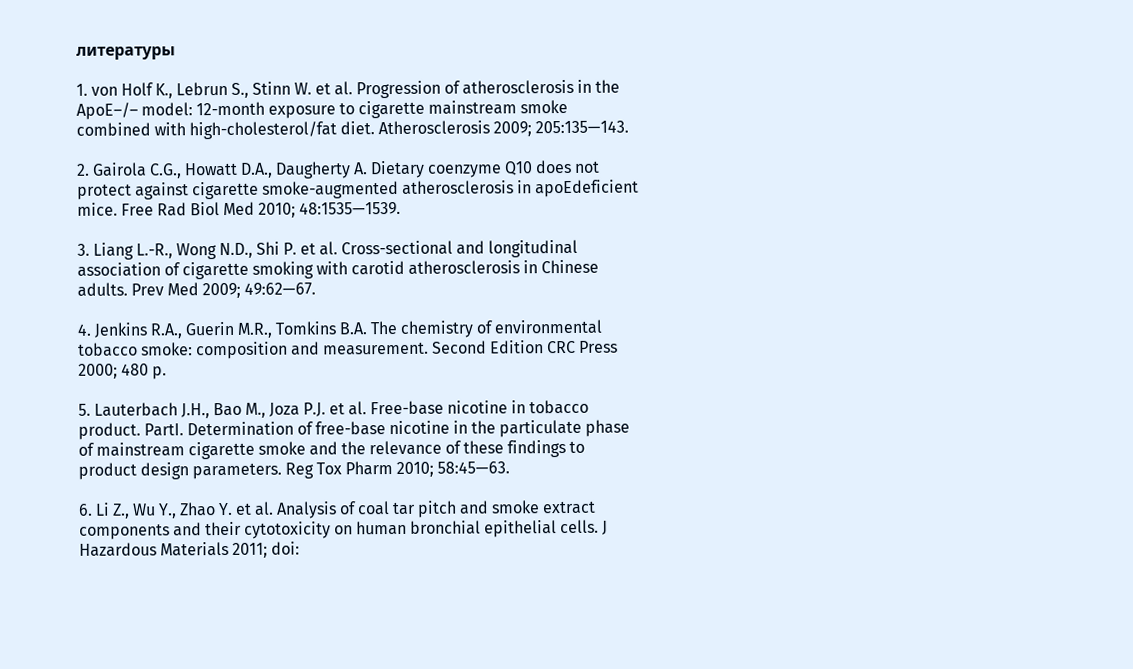литературы

1. von Holf K., Lebrun S., Stinn W. et al. Progression of atherosclerosis in the ApoE–/– model: 12-month exposure to cigarette mainstream smoke combined with high-cholesterol/fat diet. Atherosclerosis 2009; 205:135—143.

2. Gairola C.G., Howatt D.A., Daugherty A. Dietary coenzyme Q10 does not protect against cigarette smoke-augmented atherosclerosis in apoEdeficient mice. Free Rad Biol Med 2010; 48:1535—1539.

3. Liang L.-R., Wong N.D., Shi P. et al. Cross-sectional and longitudinal association of cigarette smoking with carotid atherosclerosis in Chinese adults. Prev Med 2009; 49:62—67.

4. Jenkins R.A., Guerin M.R., Tomkins B.A. The chemistry of environmental tobacco smoke: composition and measurement. Second Edition CRC Press 2000; 480 p.

5. Lauterbach J.H., Bao M., Joza P.J. et al. Free-base nicotine in tobacco product. PartI. Determination of free-base nicotine in the particulate phase of mainstream cigarette smoke and the relevance of these findings to product design parameters. Reg Tox Pharm 2010; 58:45—63.

6. Li Z., Wu Y., Zhao Y. et al. Analysis of coal tar pitch and smoke extract components and their cytotoxicity on human bronchial epithelial cells. J Hazardous Materials 2011; doi: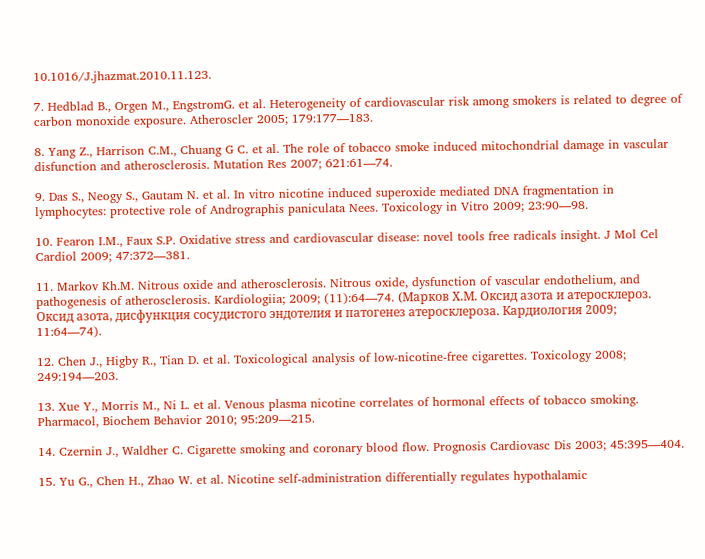10.1016/J.jhazmat.2010.11.123.

7. Hedblad B., Orgen M., EngstromG. et al. Heterogeneity of cardiovascular risk among smokers is related to degree of carbon monoxide exposure. Atheroscler 2005; 179:177—183.

8. Yang Z., Harrison C.M., Chuang G C. et al. The role of tobacco smoke induced mitochondrial damage in vascular disfunction and atherosclerosis. Mutation Res 2007; 621:61—74.

9. Das S., Neogy S., Gautam N. et al. In vitro nicotine induced superoxide mediated DNA fragmentation in lymphocytes: protective role of Andrographis paniculata Nees. Toxicology in Vitro 2009; 23:90—98.

10. Fearon I.M., Faux S.P. Oxidative stress and cardiovascular disease: novel tools free radicals insight. J Mol Cel Cardiol 2009; 47:372—381.

11. Markov Kh.M. Nitrous oxide and atherosclerosis. Nitrous oxide, dysfunction of vascular endothelium, and pathogenesis of atherosclerosis. Kardiologiia; 2009; (11):64—74. (Марков Х.М. Оксид азота и атеросклероз. Оксид азота, дисфункция сосудистого эндотелия и патогенез атеросклероза. Кардиология 2009; 11:64—74).

12. Chen J., Higby R., Tian D. et al. Toxicological analysis of low-nicotine-free cigarettes. Toxicology 2008; 249:194—203.

13. Xue Y., Morris M., Ni L. et al. Venous plasma nicotine correlates of hormonal effects of tobacco smoking. Pharmacol, Biochem Behavior 2010; 95:209—215.

14. Czernin J., Waldher C. Cigarette smoking and coronary blood flow. Prognosis Cardiovasc Dis 2003; 45:395—404.

15. Yu G., Chen H., Zhao W. et al. Nicotine self-administration differentially regulates hypothalamic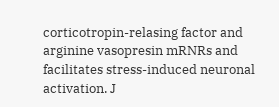corticotropin-relasing factor and arginine vasopresin mRNRs and facilitates stress-induced neuronal activation. J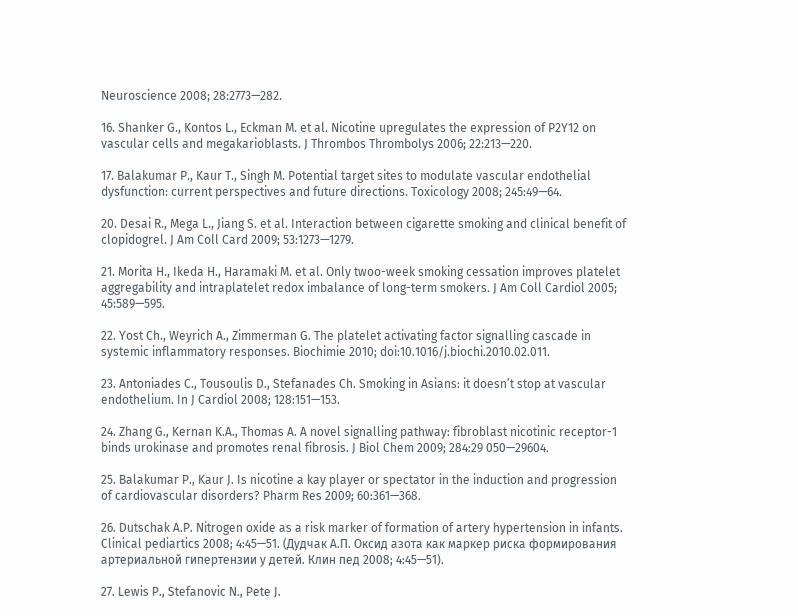Neuroscience 2008; 28:2773—282.

16. Shanker G., Kontos L., Eckman M. et al. Nicotine upregulates the expression of P2Y12 on vascular cells and megakarioblasts. J Thrombos Thrombolys 2006; 22:213—220.

17. Balakumar P., Kaur T., Singh M. Potential target sites to modulate vascular endothelial dysfunction: current perspectives and future directions. Toxicology 2008; 245:49—64.

20. Desai R., Mega L., Jiang S. et al. Interaction between cigarette smoking and clinical benefit of clopidogrel. J Am Coll Card 2009; 53:1273—1279.

21. Morita H., Ikeda H., Haramaki M. et al. Only twoo-week smoking cessation improves platelet aggregability and intraplatelet redox imbalance of long-term smokers. J Am Coll Cardiol 2005; 45:589—595.

22. Yost Ch., Weyrich A., Zimmerman G. The platelet activating factor signalling cascade in systemic inflammatory responses. Biochimie 2010; doi:10.1016/j.biochi.2010.02.011.

23. Antoniades C., Tousoulis D., Stefanades Ch. Smoking in Asians: it doesn’t stop at vascular endothelium. In J Cardiol 2008; 128:151—153.

24. Zhang G., Kernan K.A., Thomas A. A novel signalling pathway: fibroblast nicotinic receptor-1 binds urokinase and promotes renal fibrosis. J Biol Chem 2009; 284:29 050—29604.

25. Balakumar P., Kaur J. Is nicotine a kay player or spectator in the induction and progression of cardiovascular disorders? Pharm Res 2009; 60:361—368.

26. Dutschak A.P. Nitrogen oxide as a risk marker of formation of artery hypertension in infants. Clinical pediartics 2008; 4:45—51. (Дудчак А.П. Оксид азота как маркер риска формирования артериальной гипертензии у детей. Клин пед 2008; 4:45—51).

27. Lewis P., Stefanovic N., Pete J.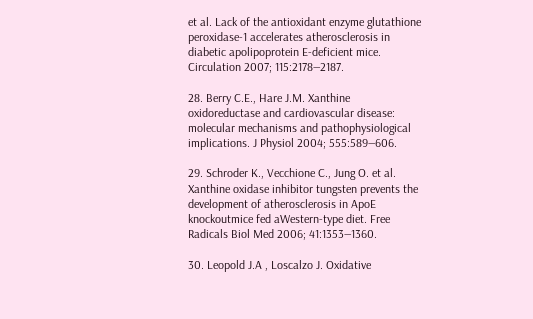et al. Lack of the antioxidant enzyme glutathione peroxidase-1 accelerates atherosclerosis in diabetic apolipoprotein E-deficient mice. Circulation 2007; 115:2178—2187.

28. Berry C.E., Hare J.M. Xanthine oxidoreductase and cardiovascular disease: molecular mechanisms and pathophysiological implications. J Physiol 2004; 555:589—606.

29. Schroder K., Vecchione C., Jung O. et al. Xanthine oxidase inhibitor tungsten prevents the development of atherosclerosis in ApoE knockoutmice fed aWestern-type diet. Free Radicals Biol Med 2006; 41:1353—1360.

30. Leopold J.A , Loscalzo J. Oxidative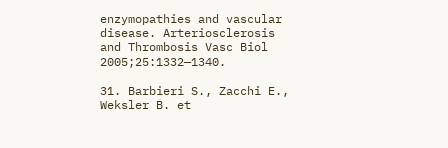enzymopathies and vascular disease. Arteriosclerosis and Thrombosis Vasc Biol 2005;25:1332—1340.

31. Barbieri S., Zacchi E., Weksler B. et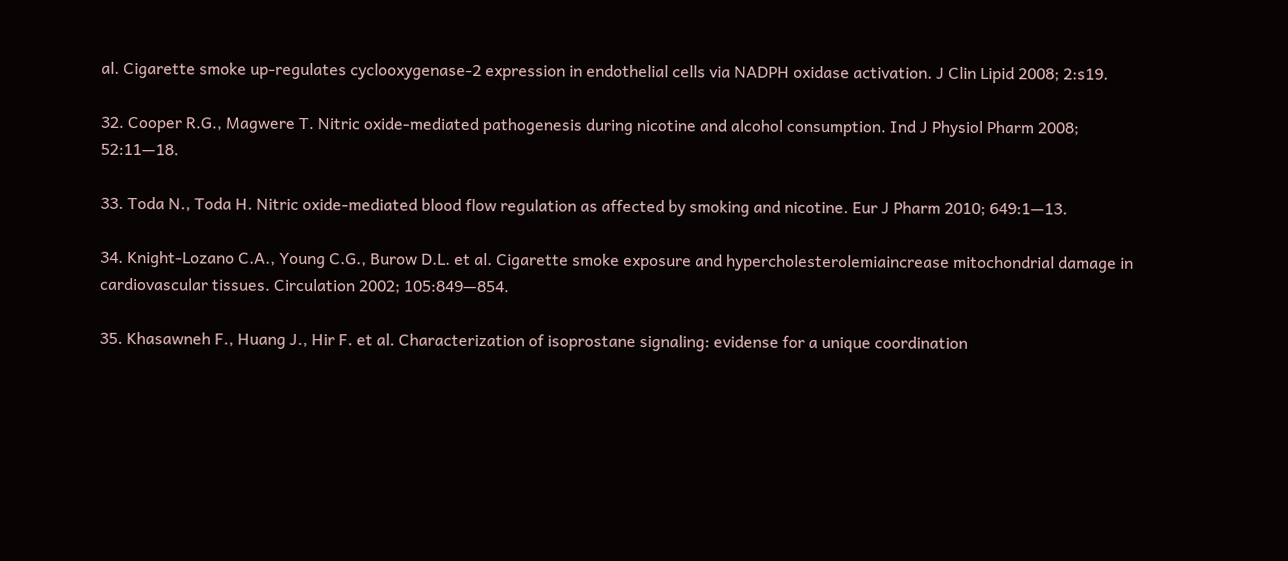al. Cigarette smoke up-regulates cyclooxygenase-2 expression in endothelial cells via NADPH oxidase activation. J Clin Lipid 2008; 2:s19.

32. Cooper R.G., Magwere T. Nitric oxide-mediated pathogenesis during nicotine and alcohol consumption. Ind J Physiol Pharm 2008; 52:11—18.

33. Toda N., Toda H. Nitric oxide-mediated blood flow regulation as affected by smoking and nicotine. Eur J Pharm 2010; 649:1—13.

34. Knight-Lozano C.A., Young C.G., Burow D.L. et al. Cigarette smoke exposure and hypercholesterolemiaincrease mitochondrial damage in cardiovascular tissues. Circulation 2002; 105:849—854.

35. Khasawneh F., Huang J., Hir F. et al. Characterization of isoprostane signaling: evidense for a unique coordination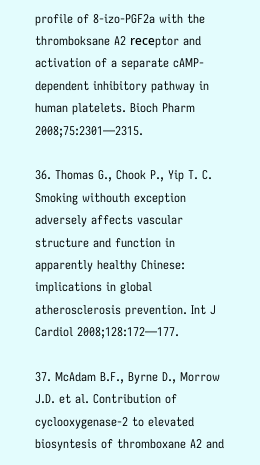profile of 8-izo-PGF2a with the thromboksane A2 rеcеptor and activation of a separate cAMP-dependent inhibitory pathway in human platelets. Bioch Pharm 2008;75:2301—2315.

36. Thomas G., Chook P., Yip T. C. Smoking withouth exception adversely affects vascular structure and function in apparently healthy Chinese: implications in global atherosclerosis prevention. Int J Cardiol 2008;128:172—177.

37. McAdam B.F., Byrne D., Morrow J.D. et al. Contribution of cyclooxygenase-2 to elevated biosyntesis of thromboxane A2 and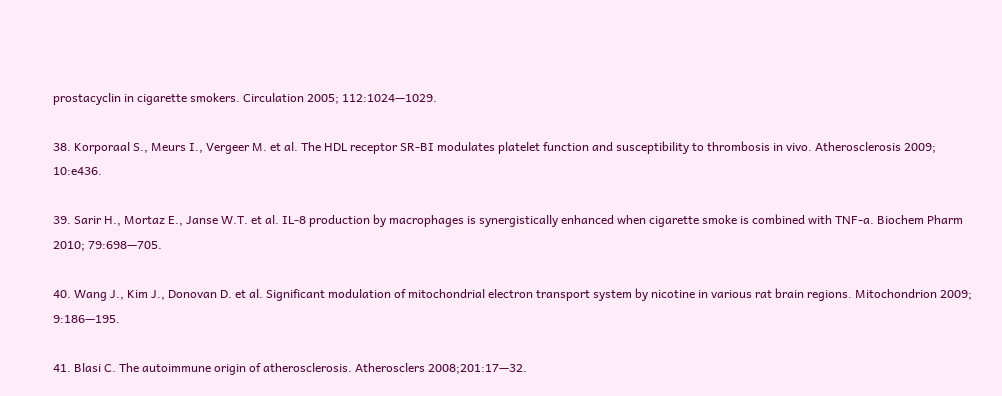prostacyclin in cigarette smokers. Circulation 2005; 112:1024—1029.

38. Korporaal S., Meurs I., Vergeer M. et al. The HDL receptor SR-BI modulates platelet function and susceptibility to thrombosis in vivo. Atherosclerosis 2009; 10:e436.

39. Sarir H., Mortaz E., Janse W.T. et al. IL-8 production by macrophages is synergistically enhanced when cigarette smoke is combined with TNF-a. Biochem Pharm 2010; 79:698—705.

40. Wang J., Kim J., Donovan D. et al. Significant modulation of mitochondrial electron transport system by nicotine in various rat brain regions. Mitochondrion 2009; 9:186—195.

41. Blasi C. The autoimmune origin of atherosclerosis. Atherosclers 2008;201:17—32.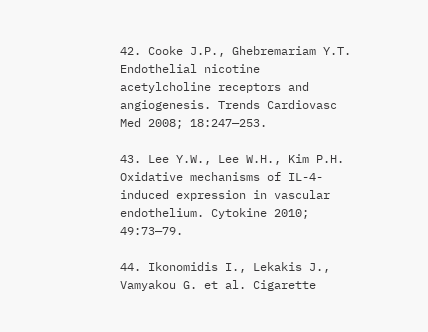42. Cooke J.P., Ghebremariam Y.T. Endothelial nicotine acetylcholine receptors and angiogenesis. Trends Cardiovasc Med 2008; 18:247—253.

43. Lee Y.W., Lee W.H., Kim P.H. Oxidative mechanisms of IL-4-induced expression in vascular endothelium. Cytokine 2010; 49:73—79.

44. Ikonomidis I., Lekakis J., Vamyakou G. et al. Cigarette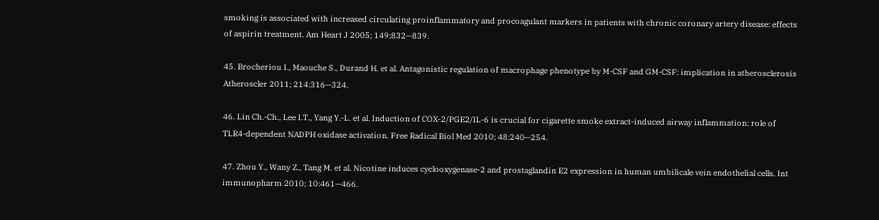smoking is associated with increased circulating proinflammatory and procoagulant markers in patients with chronic coronary artery disease: effects of aspirin treatment. Am Heart J 2005; 149:832—839.

45. Brocheriou I., Maouche S., Durand H. et al. Antagonistic regulation of macrophage phenotype by M-CSF and GM-CSF: implication in atherosclerosis Atheroscler 2011; 214:316—324.

46. Lin Ch.-Ch., Lee I.T., Yang Y.-L. et al. Induction of COX-2/PGE2/IL-6 is crucial for cigarette smoke extract-induced airway inflammation: role of TLR4-dependent NADPH oxidase activation. Free Radical Biol Med 2010; 48:240—254.

47. Zhou Y., Wany Z., Tang M. et al. Nicotine induces cyclooxygenase-2 and prostaglandin E2 expression in human umbilicale vein endothelial cells. Int immunopharm 2010; 10:461—466.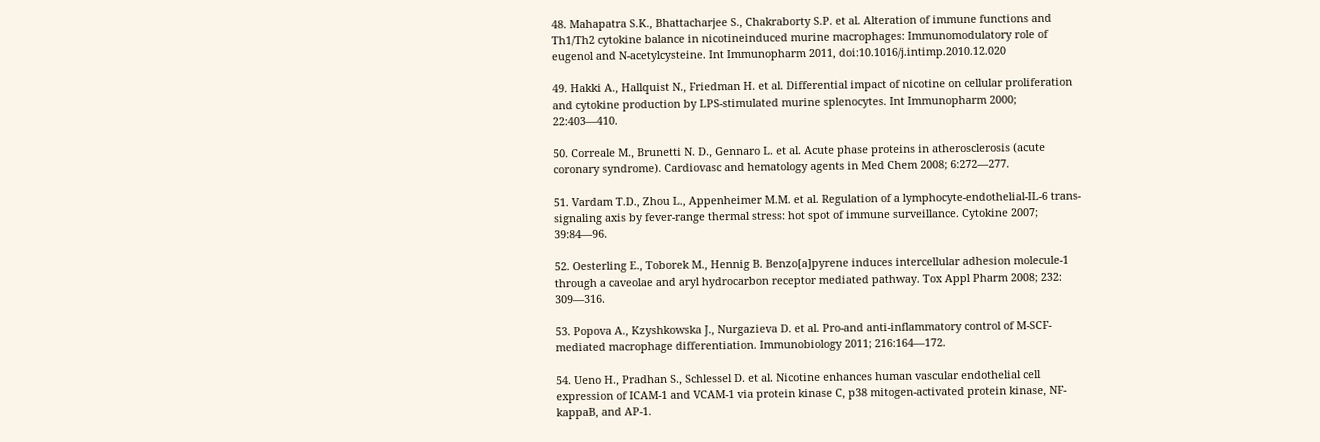48. Mahapatra S.K., Bhattacharjee S., Chakraborty S.P. et al. Alteration of immune functions and Th1/Th2 cytokine balance in nicotineinduced murine macrophages: Immunomodulatory role of eugenol and N-acetylcysteine. Int Immunopharm 2011, doi:10.1016/j.intimp.2010.12.020

49. Hakki A., Hallquist N., Friedman H. et al. Differential impact of nicotine on cellular proliferation and cytokine production by LPS-stimulated murine splenocytes. Int Immunopharm 2000; 22:403—410.

50. Correale M., Brunetti N. D., Gennaro L. et al. Acute phase proteins in atherosclerosis (acute coronary syndrome). Cardiovasc and hematology agents in Med Chem 2008; 6:272—277.

51. Vardam T.D., Zhou L., Appenheimer M.M. et al. Regulation of a lymphocyte-endothelial-IL-6 trans-signaling axis by fever-range thermal stress: hot spot of immune surveillance. Cytokine 2007; 39:84—96.

52. Oesterling E., Toborek M., Hennig B. Benzo[a]pyrene induces intercellular adhesion molecule-1 through a caveolae and aryl hydrocarbon receptor mediated pathway. Tox Appl Pharm 2008; 232: 309—316.

53. Popova A., Kzyshkowska J., Nurgazieva D. et al. Pro-and anti-inflammatory control of M-SCF-mediated macrophage differentiation. Immunobiology 2011; 216:164—172.

54. Ueno H., Pradhan S., Schlessel D. et al. Nicotine enhances human vascular endothelial cell expression of ICAM-1 and VCAM-1 via protein kinase C, p38 mitogen-activated protein kinase, NF-kappaB, and AP-1.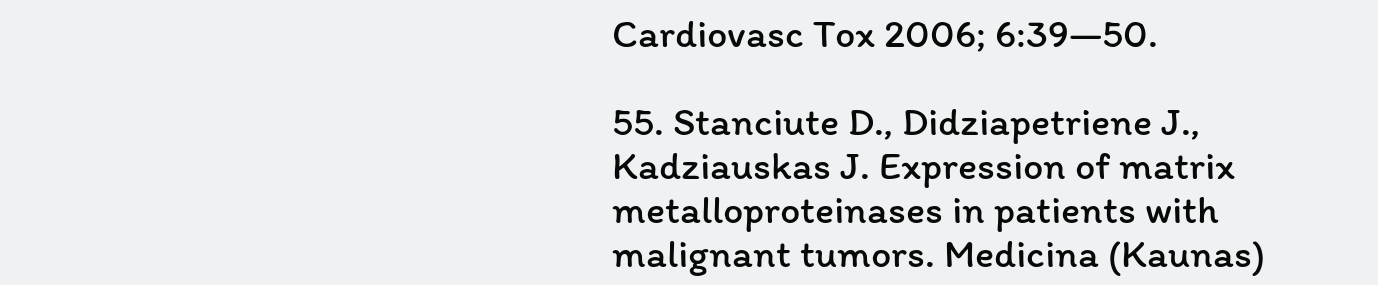Cardiovasc Tox 2006; 6:39—50.

55. Stanciute D., Didziapetriene J., Kadziauskas J. Expression of matrix metalloproteinases in patients with malignant tumors. Medicina (Kaunas)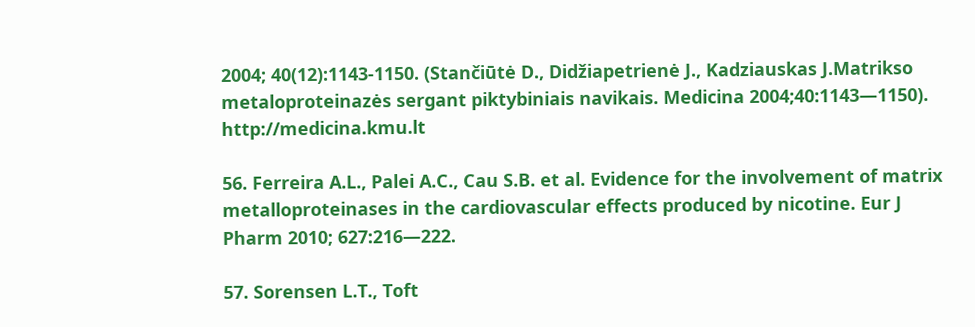2004; 40(12):1143-1150. (Stančiūtė D., Didžiapetrienė J., Kadziauskas J.Matrikso metaloproteinazės sergant piktybiniais navikais. Medicina 2004;40:1143—1150). http://medicina.kmu.lt

56. Ferreira A.L., Palei A.C., Cau S.B. et al. Evidence for the involvement of matrix metalloproteinases in the cardiovascular effects produced by nicotine. Eur J Pharm 2010; 627:216—222.

57. Sorensen L.T., Toft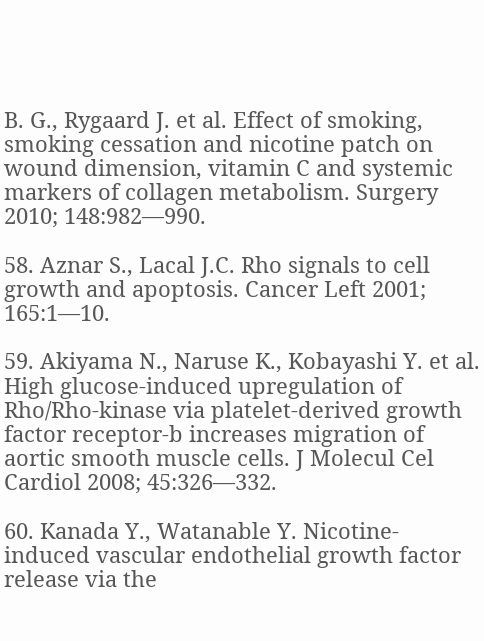B. G., Rygaard J. et al. Effect of smoking, smoking cessation and nicotine patch on wound dimension, vitamin C and systemic markers of collagen metabolism. Surgery 2010; 148:982—990.

58. Aznar S., Lacal J.C. Rho signals to cell growth and apoptosis. Cancer Left 2001; 165:1—10.

59. Akiyama N., Naruse K., Kobayashi Y. et al. High glucose-induced upregulation of Rho/Rho-kinase via platelet-derived growth factor receptor-b increases migration of aortic smooth muscle cells. J Molecul Cel Cardiol 2008; 45:326—332.

60. Kanada Y., Watanable Y. Nicotine-induced vascular endothelial growth factor release via the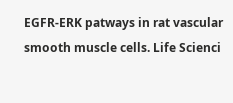EGFR-ERK patways in rat vascular smooth muscle cells. Life Scienci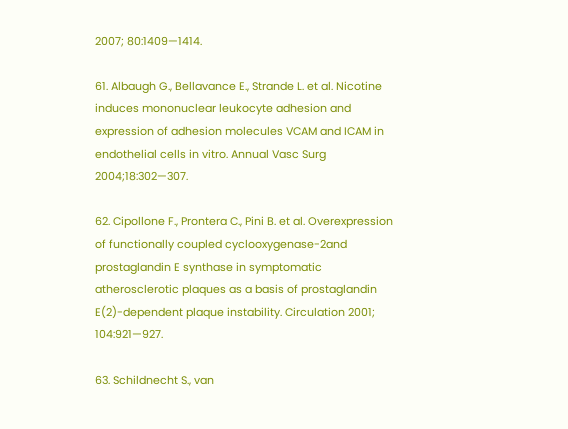2007; 80:1409—1414.

61. Albaugh G., Bellavance E., Strande L. et al. Nicotine induces mononuclear leukocyte adhesion and expression of adhesion molecules VCAM and ICAM in endothelial cells in vitro. Annual Vasc Surg 2004;18:302—307.

62. Cipollone F., Prontera C., Pini B. et al. Overexpression of functionally coupled cyclooxygenase-2and prostaglandin E synthase in symptomatic atherosclerotic plaques as a basis of prostaglandin E(2)-dependent plaque instability. Circulation 2001; 104:921—927.

63. Schildnecht S., van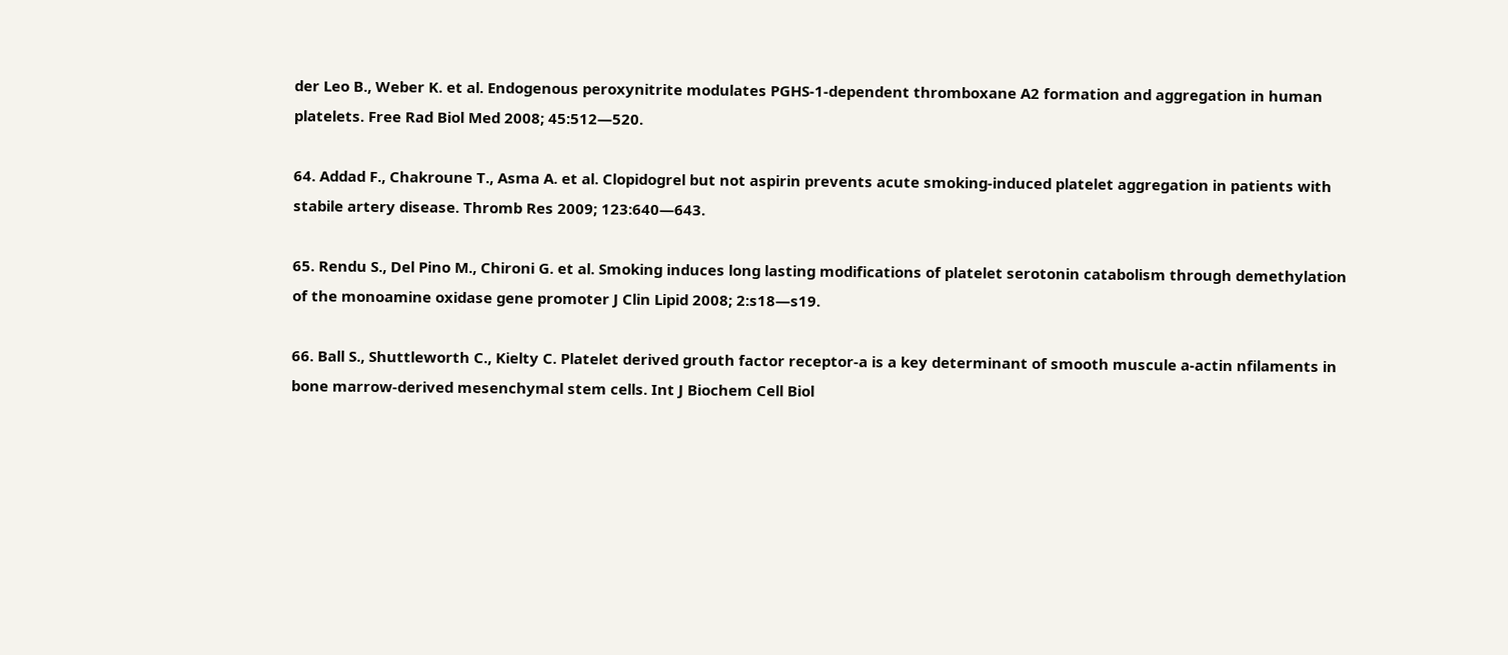der Leo B., Weber K. et al. Endogenous peroxynitrite modulates PGHS-1-dependent thromboxane A2 formation and aggregation in human platelets. Free Rad Biol Med 2008; 45:512—520.

64. Addad F., Chakroune T., Asma A. et al. Clopidogrel but not aspirin prevents acute smoking-induced platelet aggregation in patients with stabile artery disease. Thromb Res 2009; 123:640—643.

65. Rendu S., Del Pino M., Chironi G. et al. Smoking induces long lasting modifications of platelet serotonin catabolism through demethylation of the monoamine oxidase gene promoter J Clin Lipid 2008; 2:s18—s19.

66. Ball S., Shuttleworth C., Kielty C. Platelet derived grouth factor receptor-a is a key determinant of smooth muscule a-actin nfilaments in bone marrow-derived mesenchymal stem cells. Int J Biochem Cell Biol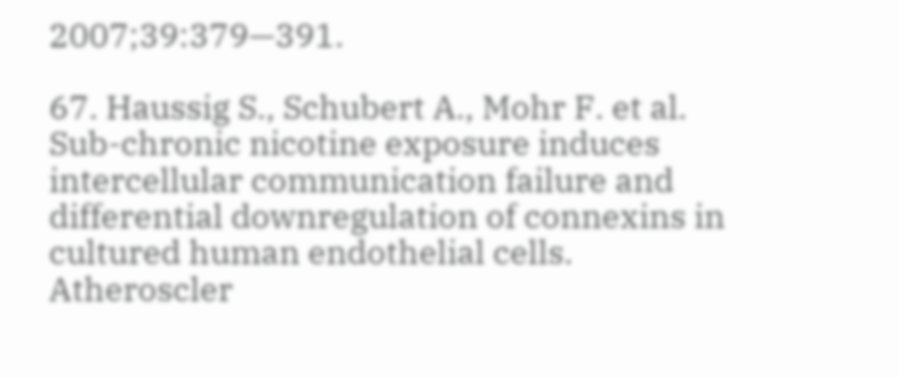2007;39:379—391.

67. Haussig S., Schubert A., Mohr F. et al. Sub-chronic nicotine exposure induces intercellular communication failure and differential downregulation of connexins in cultured human endothelial cells. Atheroscler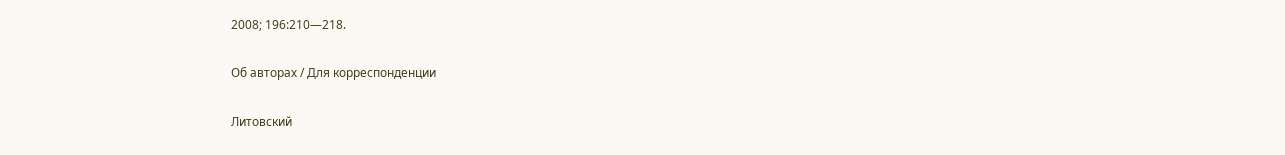2008; 196:210—218.

Об авторах / Для корреспонденции

Литовский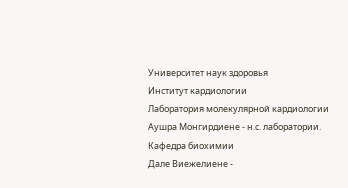Университет наук здоровья
Институт кардиологии
Лаборатория молекулярной кардиологии
Аушра Монгирдиене - н.с. лаборатории.
Кафедра биохимии
Дале Виежелиене -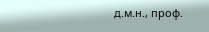д.м.н., проф.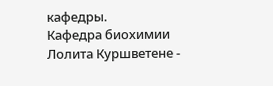кафедры.
Кафедра биохимии
Лолита Куршветене -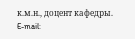к.м.н., доцент кафедры.
E-mail: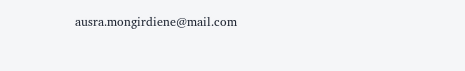ausra.mongirdiene@mail.com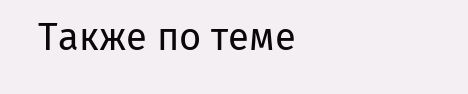Также по теме